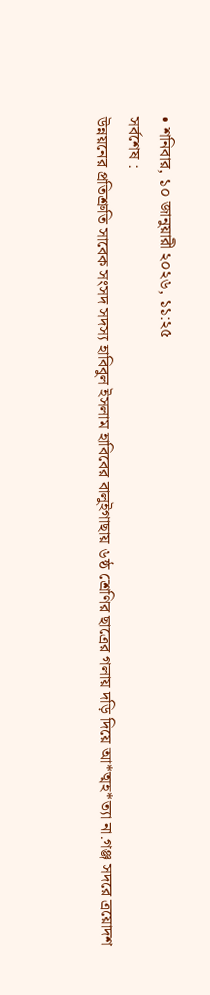• শনিবার, ১০ জানুয়ারী ২০২৬, ১১:২৫
সর্বশেষ :
উন্নয়নের প্রতিশ্রুতি সাবেক সংসদ সদস্য হাবিবুল ইসলাম হাবিবের বালুইগাছায় ৬ষ্ঠ শ্রেণির ছাত্রের গলায় দড়ি দিয়ে আ*ত্মহ*ত্যা না.গঞ্জ সদরে ত্রয়োদশ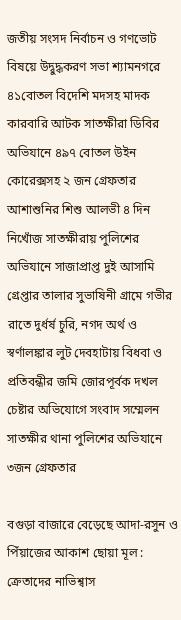জতীয় সংসদ নির্বাচন ও গণভোট বিষয়ে উদ্বুদ্ধকরণ সভা শ্যামনগরে ৪১বোতল বিদেশি মদসহ মাদক কারবারি আটক সাতক্ষীরা ডিবির অভিযানে ৪৯৭ বোতল উইন কোরেক্সসহ ২ জন গ্রেফতার আশাশুনির শিশু আলভী ৪ দিন নিখোঁজ সাতক্ষীরায় পুলিশের অভিযানে সাজাপ্রাপ্ত দুই আসামি গ্রেপ্তার তালার সুভাষিনী গ্রামে গভীর রাতে দুর্ধর্ষ চুরি, নগদ অর্থ ও স্বর্ণালঙ্কার লুট দেবহাটায় বিধবা ও প্রতিবন্ধীর জমি জোরপূর্বক দখল চেষ্টার অভিযোগে সংবাদ সম্মেলন সাতক্ষীর থানা পুলিশের অভিযানে ৩জন গ্রেফতার

বগুড়া বাজারে বেড়েছে আদা-রসুন ও পিঁয়াজের আকাশ ছোয়া মূল : ক্রেতাদের নাভিশ্বাস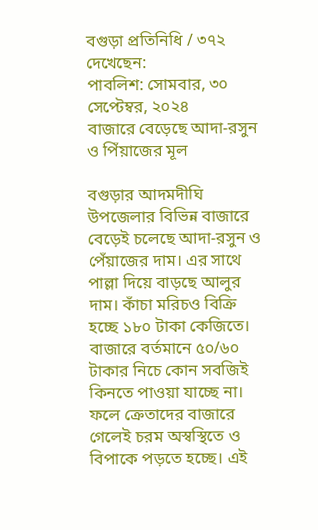বগুড়া প্রতিনিধি / ৩৭২ দেখেছেন:
পাবলিশ: সোমবার, ৩০ সেপ্টেম্বর, ২০২৪
বাজারে বেড়েছে আদা-রসুন ও পিঁয়াজের মূল

বগুড়ার আদমদীঘি উপজেলার বিভিন্ন বাজারে বেড়েই চলেছে আদা-রসুন ও পেঁয়াজের দাম। এর সাথে পাল্লা দিয়ে বাড়ছে আলুর দাম। কাঁচা মরিচও বিক্রি হচ্ছে ১৮০ টাকা কেজিতে। বাজারে বর্তমানে ৫০/৬০ টাকার নিচে কোন সবজিই কিনতে পাওয়া যাচ্ছে না। ফলে ক্রেতাদের বাজারে গেলেই চরম অস্বস্থিতে ও বিপাকে পড়তে হচ্ছে। এই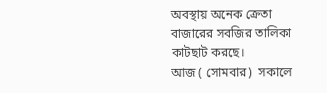অবস্থায় অনেক ক্রেতা বাজারের সবজির তালিকা কাটছাট করছে।
আজ ( সোমবার)  সকালে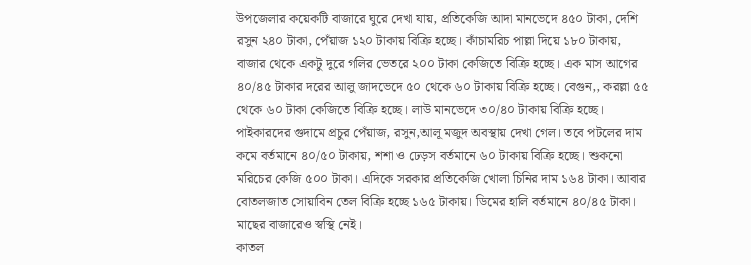উপজেলার কয়েকটি বাজারে ঘুরে দেখা যায়, প্রতিকেজি আদা মানভেদে ৪৫০ টাকা, দেশি রসুন ২৪০ টাকা, পেঁয়াজ ১২০ টাকায় বিক্রি হচ্ছে। কাঁচামরিচ পাল্লা দিয়ে ১৮০ টাকায়, বাজার থেকে একটু দুরে গলির ভেতরে ২০০ টাকা কেজিতে বিক্রি হচ্ছে। এক মাস আগের ৪০/৪৫ টাকার দরের আলু জাদভেদে ৫০ থেকে ৬০ টাকায় বিক্রি হচ্ছে। বেগুন,, করল্লা ৫৫ থেকে ৬০ টাকা কেজিতে বিক্রি হচ্ছে। লাউ মানভেদে ৩০/৪০ টাকায় বিক্রি হচ্ছে।
পাইকারদের গুদামে প্রচুর পেঁয়াজ, রসুন,আলূ মজুদ অবস্থায় দেখা গেল। তবে পটলের দাম কমে বর্তমানে ৪০/৫০ টাকায়, শশা ও ঢেড়স বর্তমানে ৬০ টাকায় বিক্রি হচ্ছে। শুকনো মরিচের কেজি ৫০০ টাকা। এদিকে সরকার প্রতিকেজি খোলা চিনির দাম ১৬৪ টাকা। আবার বোতলজাত সোয়াবিন তেল বিক্রি হচ্ছে ১৬৫ টাকায়। ডিমের হালি বর্তমানে ৪০/৪৫ টাকা। মাছের বাজারেও স্বস্থি নেই।
কাতল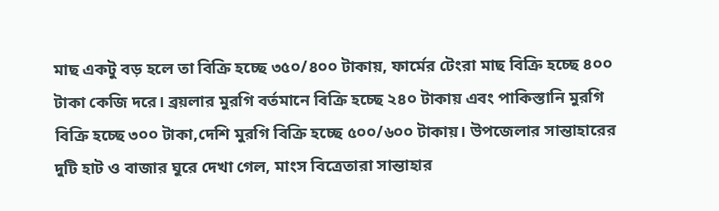মাছ একটু বড় হলে তা বিক্রি হচ্ছে ৩৫০/৪০০ টাকায়, ফার্মের টেংরা মাছ বিক্রি হচ্ছে ৪০০ টাকা কেজি দরে। ব্রয়লার মুরগি বর্তমানে বিক্রি হচ্ছে ২৪০ টাকায় এবং পাকিস্তানি মুরগি বিক্রি হচ্ছে ৩০০ টাকা,দেশি মুরগি বিক্রি হচ্ছে ৫০০/৬০০ টাকায়। উপজেলার সান্তাহারের দুটি হাট ও বাজার ঘুরে দেখা গেল, মাংস বিত্রেতারা সান্তাহার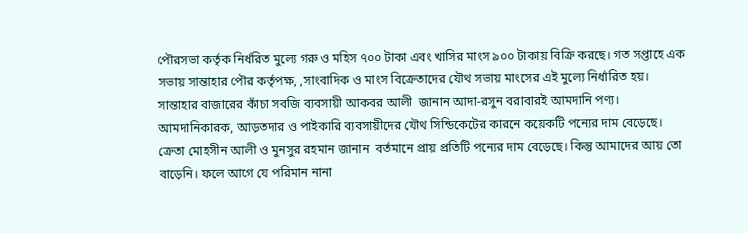পৌরসভা কর্তৃক নির্ধরিত মুল্যে গরু ও মহিস ৭০০ টাকা এবং খাসির মাংস ৯০০ টাকায় বিক্রি করছে। গত সপ্তাহে এক সভায় সান্তাহার পৌর কর্তৃপক্ষ, ,সাংবাদিক ও মাংস বিক্রেতাদের যৌথ সভায় মাংসের এই মুল্যে নির্ধারিত হয়।
সান্তাহার বাজারের কাঁচা সবজি ব্যবসায়ী আকবর আলী  জানান আদা-রসুন বরাবারই আমদানি পণ্য। আমদানিকারক, আড়তদার ও পাইকারি ব্যবসায়ীদের যৌথ সিন্ডিকেটের কারনে কয়েকটি পন্যের দাম বেড়েছে। ক্রেতা মোহসীন আলী ও মুনসুর রহমান জানান  বর্তমানে প্রায় প্রতিটি পন্যের দাম বেড়েছে। কিন্তু আমাদের আয় তো বাড়েনি। ফলে আগে যে পরিমান নানা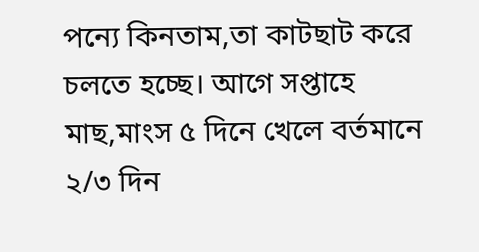পন্যে কিনতাম,তা কাটছাট করে চলতে হচ্ছে। আগে সপ্তাহে মাছ,মাংস ৫ দিনে খেলে বর্তমানে ২/৩ দিন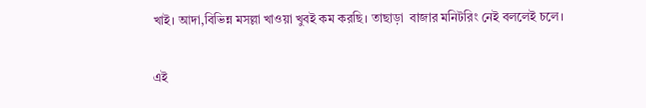খাই। আদা,বিভিন্ন মসল্লা খাওয়া খুবই কম করছি। তাছাড়া  বাজার মনিটরিং নেই বললেই চলে।


এই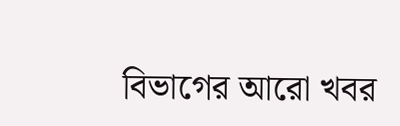বিভাগের আরো খবর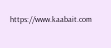https://www.kaabait.com